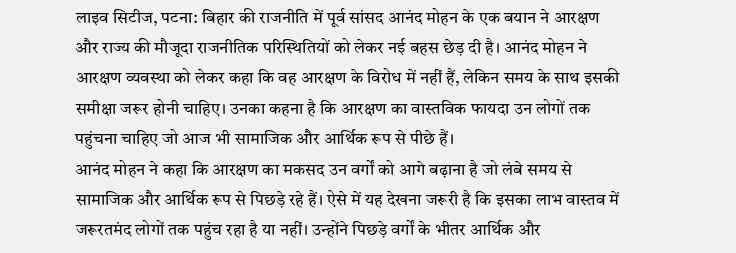लाइव सिटीज, पटना: बिहार की राजनीति में पूर्व सांसद आनंद मोहन के एक बयान ने आरक्षण और राज्य की मौजूदा राजनीतिक परिस्थितियों को लेकर नई बहस छेड़ दी है। आनंद मोहन ने आरक्षण व्यवस्था को लेकर कहा कि वह आरक्षण के विरोध में नहीं हैं, लेकिन समय के साथ इसकी समीक्षा जरूर होनी चाहिए। उनका कहना है कि आरक्षण का वास्तविक फायदा उन लोगों तक पहुंचना चाहिए जो आज भी सामाजिक और आर्थिक रूप से पीछे हैं।
आनंद मोहन ने कहा कि आरक्षण का मकसद उन वर्गों को आगे बढ़ाना है जो लंबे समय से सामाजिक और आर्थिक रूप से पिछड़े रहे हैं। ऐसे में यह देखना जरूरी है कि इसका लाभ वास्तव में जरूरतमंद लोगों तक पहुंच रहा है या नहीं। उन्होंने पिछड़े वर्गों के भीतर आर्थिक और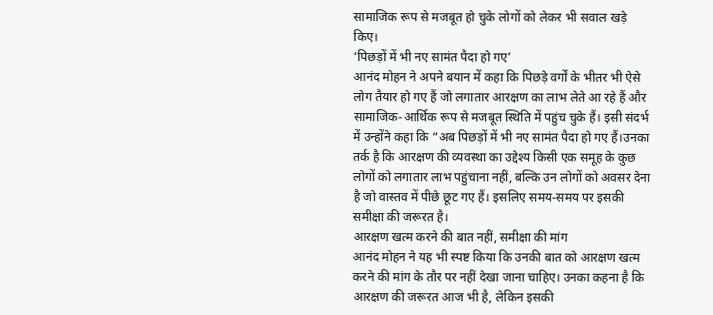सामाजिक रूप से मजबूत हो चुके लोगों को लेकर भी सवाल खड़े किए।
‘पिछड़ों में भी नए सामंत पैदा हो गए’
आनंद मोहन ने अपने बयान में कहा कि पिछड़े वर्गों के भीतर भी ऐसे लोग तैयार हो गए हैं जो लगातार आरक्षण का लाभ लेते आ रहे हैं और सामाजिक-आर्थिक रूप से मजबूत स्थिति में पहुंच चुके हैं। इसी संदर्भ में उन्होंने कहा कि “अब पिछड़ों में भी नए सामंत पैदा हो गए हैं।उनका तर्क है कि आरक्षण की व्यवस्था का उद्देश्य किसी एक समूह के कुछ लोगों को लगातार लाभ पहुंचाना नहीं, बल्कि उन लोगों को अवसर देना है जो वास्तव में पीछे छूट गए हैं। इसलिए समय-समय पर इसकी समीक्षा की जरूरत है।
आरक्षण खत्म करने की बात नहीं, समीक्षा की मांग
आनंद मोहन ने यह भी स्पष्ट किया कि उनकी बात को आरक्षण खत्म करने की मांग के तौर पर नहीं देखा जाना चाहिए। उनका कहना है कि आरक्षण की जरूरत आज भी है, लेकिन इसकी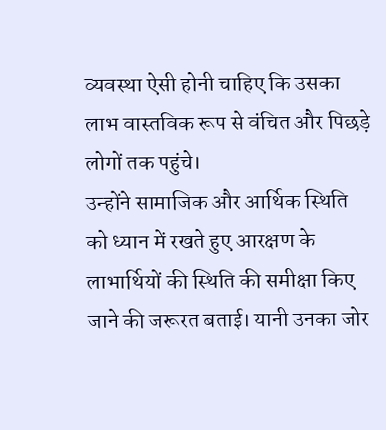व्यवस्था ऐसी होनी चाहिए कि उसका लाभ वास्तविक रूप से वंचित और पिछड़े लोगों तक पहुंचे।
उन्होंने सामाजिक और आर्थिक स्थिति को ध्यान में रखते हुए आरक्षण के लाभार्थियों की स्थिति की समीक्षा किए जाने की जरूरत बताई। यानी उनका जोर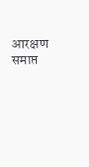आरक्षण समाप्त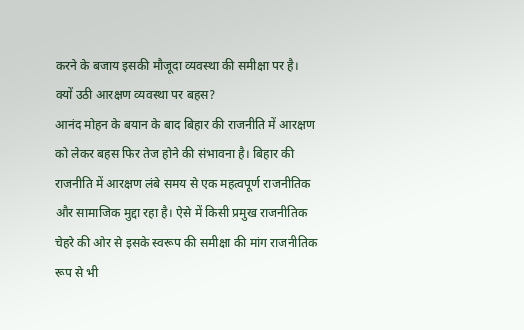करने के बजाय इसकी मौजूदा व्यवस्था की समीक्षा पर है।
क्यों उठी आरक्षण व्यवस्था पर बहस?
आनंद मोहन के बयान के बाद बिहार की राजनीति में आरक्षण को लेकर बहस फिर तेज होने की संभावना है। बिहार की राजनीति में आरक्षण लंबे समय से एक महत्वपूर्ण राजनीतिक और सामाजिक मुद्दा रहा है। ऐसे में किसी प्रमुख राजनीतिक चेहरे की ओर से इसके स्वरूप की समीक्षा की मांग राजनीतिक रूप से भी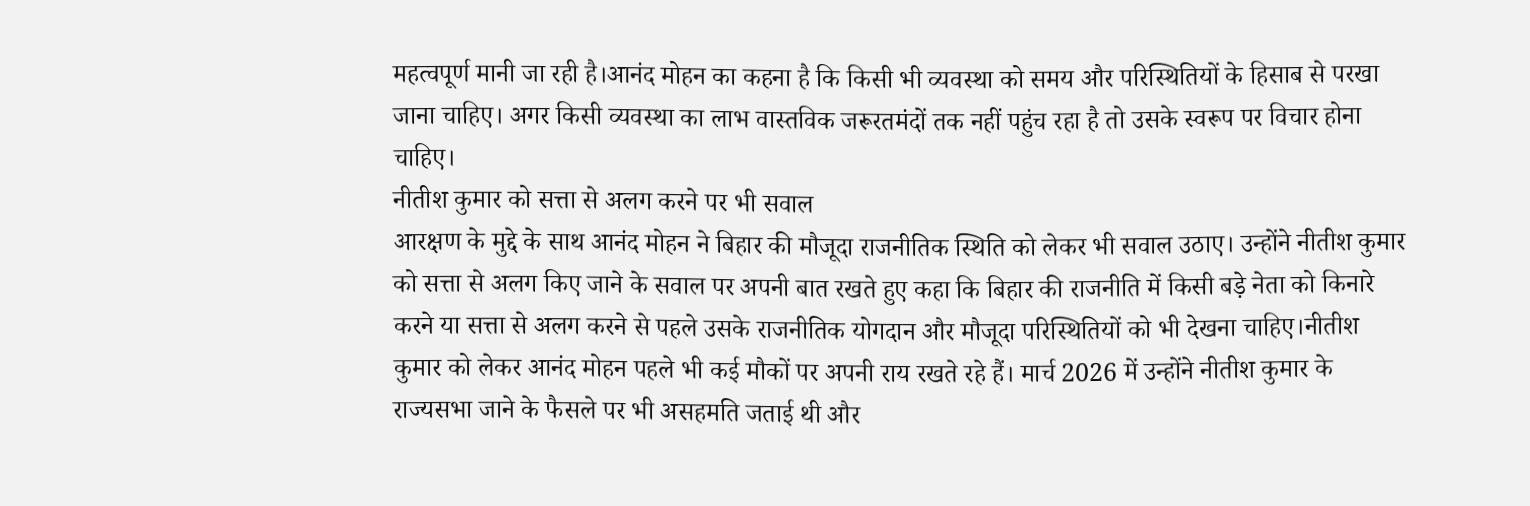महत्वपूर्ण मानी जा रही है।आनंद मोहन का कहना है कि किसी भी व्यवस्था को समय और परिस्थितियों के हिसाब से परखा जाना चाहिए। अगर किसी व्यवस्था का लाभ वास्तविक जरूरतमंदों तक नहीं पहुंच रहा है तो उसके स्वरूप पर विचार होना चाहिए।
नीतीश कुमार को सत्ता से अलग करने पर भी सवाल
आरक्षण के मुद्दे के साथ आनंद मोहन ने बिहार की मौजूदा राजनीतिक स्थिति को लेकर भी सवाल उठाए। उन्होंने नीतीश कुमार को सत्ता से अलग किए जाने के सवाल पर अपनी बात रखते हुए कहा कि बिहार की राजनीति में किसी बड़े नेता को किनारे करने या सत्ता से अलग करने से पहले उसके राजनीतिक योगदान और मौजूदा परिस्थितियों को भी देखना चाहिए।नीतीश कुमार को लेकर आनंद मोहन पहले भी कई मौकों पर अपनी राय रखते रहे हैं। मार्च 2026 में उन्होंने नीतीश कुमार के राज्यसभा जाने के फैसले पर भी असहमति जताई थी और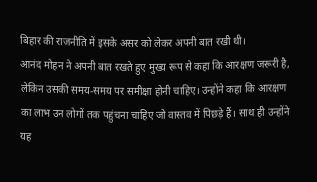बिहार की राजनीति में इसके असर को लेकर अपनी बात रखी थी।
आनंद मोहन ने अपनी बात रखते हुए मुख्य रूप से कहा कि आरक्षण जरूरी है, लेकिन उसकी समय-समय पर समीक्षा होनी चाहिए। उन्होंने कहा कि आरक्षण का लाभ उन लोगों तक पहुंचना चाहिए जो वास्तव में पिछड़े हैं। साथ ही उन्होंने यह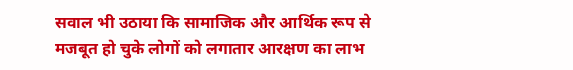सवाल भी उठाया कि सामाजिक और आर्थिक रूप से मजबूत हो चुके लोगों को लगातार आरक्षण का लाभ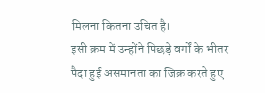मिलना कितना उचित है।
इसी क्रम में उन्होंने पिछड़े वर्गों के भीतर पैदा हुई असमानता का जिक्र करते हुए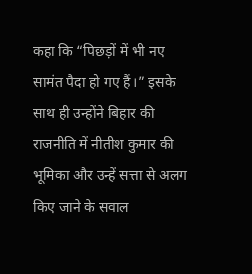कहा कि “पिछड़ों में भी नए सामंत पैदा हो गए हैं।” इसके साथ ही उन्होंने बिहार की राजनीति में नीतीश कुमार की भूमिका और उन्हें सत्ता से अलग किए जाने के सवाल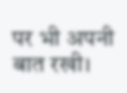पर भी अपनी बात रखी।